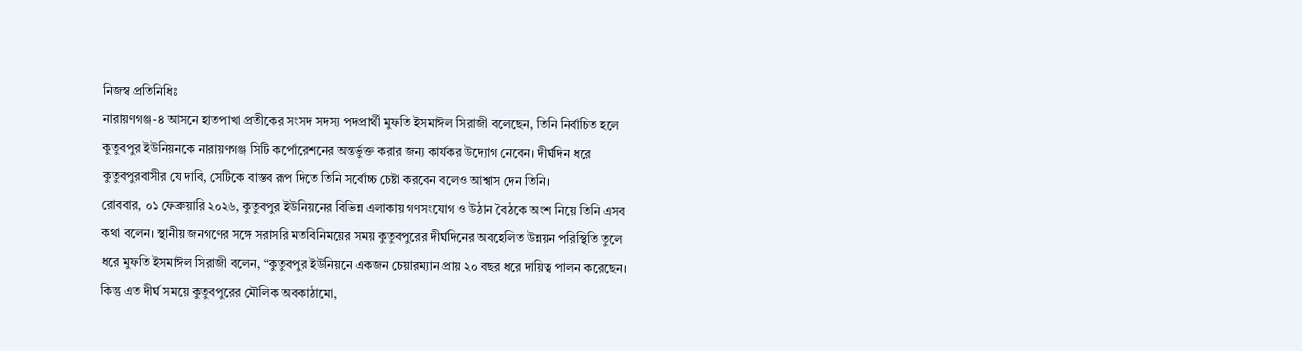নিজস্ব প্রতিনিধিঃ
নারায়ণগঞ্জ-৪ আসনে হাতপাখা প্রতীকের সংসদ সদস্য পদপ্রার্থী মুফতি ইসমাঈল সিরাজী বলেছেন, তিনি নির্বাচিত হলে কুতুবপুর ইউনিয়নকে নারায়ণগঞ্জ সিটি কর্পোরেশনের অন্তর্ভুক্ত করার জন্য কার্যকর উদ্যোগ নেবেন। দীর্ঘদিন ধরে কুতুবপুরবাসীর যে দাবি, সেটিকে বাস্তব রূপ দিতে তিনি সর্বোচ্চ চেষ্টা করবেন বলেও আশ্বাস দেন তিনি।
রোববার, ০১ ফেব্রুয়ারি ২০২৬, কুতুবপুর ইউনিয়নের বিভিন্ন এলাকায় গণসংযোগ ও উঠান বৈঠকে অংশ নিয়ে তিনি এসব কথা বলেন। স্থানীয় জনগণের সঙ্গে সরাসরি মতবিনিময়ের সময় কুতুবপুরের দীর্ঘদিনের অবহেলিত উন্নয়ন পরিস্থিতি তুলে ধরে মুফতি ইসমাঈল সিরাজী বলেন, “কুতুবপুর ইউনিয়নে একজন চেয়ারম্যান প্রায় ২০ বছর ধরে দায়িত্ব পালন করেছেন। কিন্তু এত দীর্ঘ সময়ে কুতুবপুরের মৌলিক অবকাঠামো,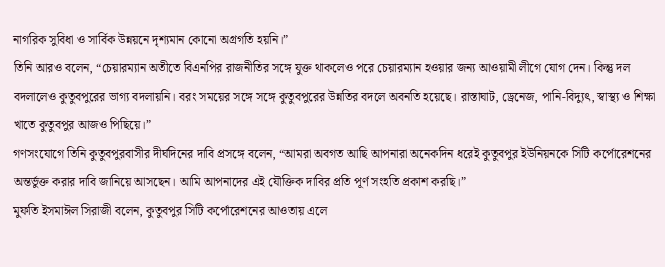নাগরিক সুবিধা ও সার্বিক উন্নয়নে দৃশ্যমান কোনো অগ্রগতি হয়নি।”
তিনি আরও বলেন, “চেয়ারম্যান অতীতে বিএনপির রাজনীতির সঙ্গে যুক্ত থাকলেও পরে চেয়ারম্যান হওয়ার জন্য আওয়ামী লীগে যোগ দেন। কিন্তু দল বদলালেও কুতুবপুরের ভাগ্য বদলায়নি। বরং সময়ের সঙ্গে সঙ্গে কুতুবপুরের উন্নতির বদলে অবনতি হয়েছে। রাস্তাঘাট, ড্রেনেজ, পানি-বিদ্যুৎ, স্বাস্থ্য ও শিক্ষা খাতে কুতুবপুর আজও পিছিয়ে।”
গণসংযোগে তিনি কুতুবপুরবাসীর দীর্ঘদিনের দাবি প্রসঙ্গে বলেন, “আমরা অবগত আছি আপনারা অনেকদিন ধরেই কুতুবপুর ইউনিয়নকে সিটি কর্পোরেশনের অন্তর্ভুক্ত করার দাবি জানিয়ে আসছেন। আমি আপনাদের এই যৌক্তিক দাবির প্রতি পূর্ণ সংহতি প্রকাশ করছি।”
মুফতি ইসমাঈল সিরাজী বলেন, কুতুবপুর সিটি কর্পোরেশনের আওতায় এলে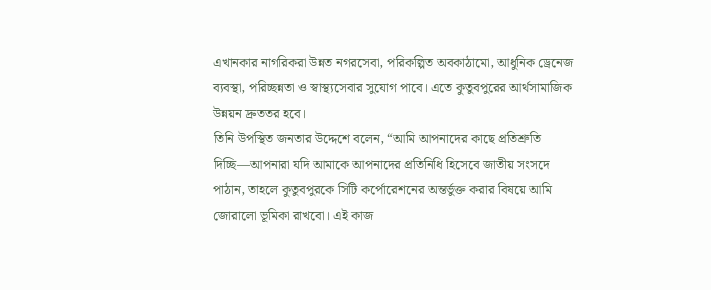এখানকার নাগরিকরা উন্নত নগরসেবা, পরিকল্পিত অবকাঠামো, আধুনিক ড্রেনেজ ব্যবস্থা, পরিচ্ছন্নতা ও স্বাস্থ্যসেবার সুযোগ পাবে। এতে কুতুবপুরের আর্থসামাজিক উন্নয়ন দ্রুততর হবে।
তিনি উপস্থিত জনতার উদ্দেশে বলেন, “আমি আপনাদের কাছে প্রতিশ্রুতি দিচ্ছি—আপনারা যদি আমাকে আপনাদের প্রতিনিধি হিসেবে জাতীয় সংসদে পাঠান, তাহলে কুতুবপুরকে সিটি কর্পোরেশনের অন্তর্ভুক্ত করার বিষয়ে আমি জোরালো ভূমিকা রাখবো। এই কাজ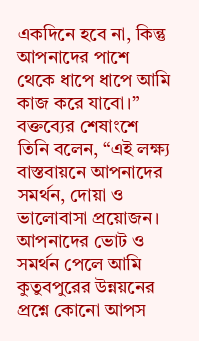একদিনে হবে না, কিন্তু আপনাদের পাশে থেকে ধাপে ধাপে আমি কাজ করে যাবো।”
বক্তব্যের শেষাংশে তিনি বলেন, “এই লক্ষ্য বাস্তবায়নে আপনাদের সমর্থন, দোয়া ও ভালোবাসা প্রয়োজন। আপনাদের ভোট ও সমর্থন পেলে আমি কুতুবপুরের উন্নয়নের প্রশ্নে কোনো আপস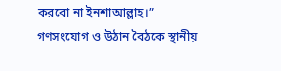করবো না ইনশাআল্লাহ।”
গণসংযোগ ও উঠান বৈঠকে স্থানীয়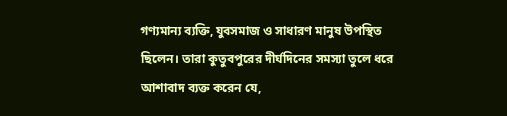গণ্যমান্য ব্যক্তি, যুবসমাজ ও সাধারণ মানুষ উপস্থিত ছিলেন। তারা কুতুবপুরের দীর্ঘদিনের সমস্যা তুলে ধরে আশাবাদ ব্যক্ত করেন যে,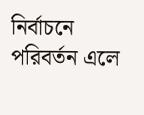নির্বাচনে পরিবর্তন এলে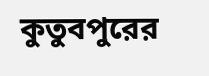কুতুবপুরের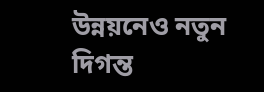উন্নয়নেও নতুন দিগন্ত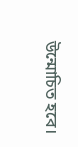উন্মোচিত হবে।